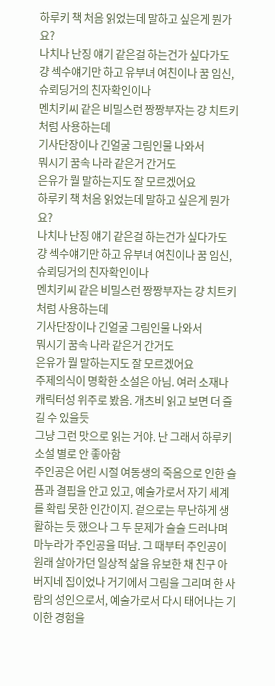하루키 책 처음 읽었는데 말하고 싶은게 뭔가요?
나치나 난징 얘기 같은걸 하는건가 싶다가도
걍 섹수얘기만 하고 유부녀 여친이나 꿈 임신, 슈뢰딩거의 친자확인이나
멘치키씨 같은 비밀스런 짱짱부자는 걍 치트키 처럼 사용하는데
기사단장이나 긴얼굴 그림인물 나와서
뭐시기 꿈속 나라 같은거 간거도
은유가 뭘 말하는지도 잘 모르겠어요
하루키 책 처음 읽었는데 말하고 싶은게 뭔가요?
나치나 난징 얘기 같은걸 하는건가 싶다가도
걍 섹수얘기만 하고 유부녀 여친이나 꿈 임신, 슈뢰딩거의 친자확인이나
멘치키씨 같은 비밀스런 짱짱부자는 걍 치트키 처럼 사용하는데
기사단장이나 긴얼굴 그림인물 나와서
뭐시기 꿈속 나라 같은거 간거도
은유가 뭘 말하는지도 잘 모르겠어요
주제의식이 명확한 소설은 아님. 여러 소재나 캐릭터성 위주로 봤음. 개츠비 읽고 보면 더 즐길 수 있을듯
그냥 그런 맛으로 읽는 거야. 난 그래서 하루키 소설 별로 안 좋아함
주인공은 어린 시절 여동생의 죽음으로 인한 슬픔과 결핍을 안고 있고, 예술가로서 자기 세계를 확립 못한 인간이지. 겉으로는 무난하게 생활하는 듯 했으나 그 두 문제가 슬슬 드러나며 마누라가 주인공을 떠남. 그 때부터 주인공이 원래 살아가던 일상적 삶을 유보한 채 친구 아버지네 집이었나 거기에서 그림을 그리며 한 사람의 성인으로서, 예술가로서 다시 태어나는 기이한 경험을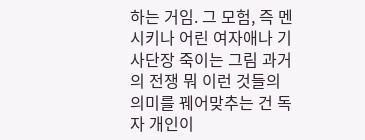하는 거임. 그 모험, 즉 멘시키나 어린 여자애나 기사단장 죽이는 그림 과거의 전쟁 뭐 이런 것들의 의미를 꿰어맞추는 건 독자 개인이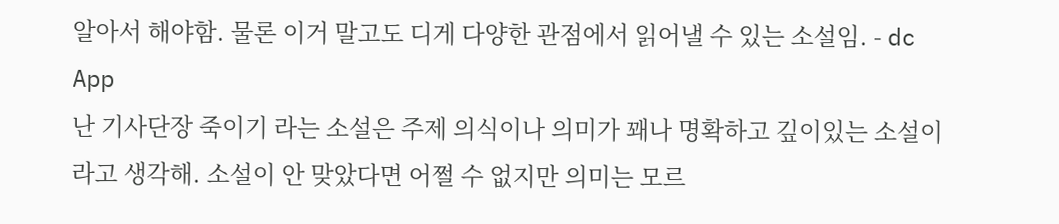알아서 해야함. 물론 이거 말고도 디게 다양한 관점에서 읽어낼 수 있는 소설임. - dc App
난 기사단장 죽이기 라는 소설은 주제 의식이나 의미가 꽤나 명확하고 깊이있는 소설이라고 생각해. 소설이 안 맞았다면 어쩔 수 없지만 의미는 모르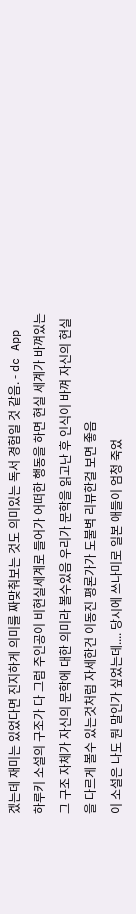겠는데 재미는 있었다면 진지하게 의미를 짜맞춰보는 것도 의미있는 독서 경험일 것 같음. - dc App
하루키 소설의 구조가 다 그럼 주인공이 비현실세계로 들어가 어떠한 행동을 하면 현실 세계가 바껴있는 그 구조 자체가 자신의 문학에 대한 의미라 볼수있음 우리가 문학을 읽고난 후 인식이 바껴 자신의 현실을 다르게 볼수 있는것처럼 자세한건 이동진 평론가가 도불벽 리뷰한걸 보면 좋음
이 소설은 나도 뭔 말인가 싶었는데.... 당시에 쓰나미로 일본 애들이 엄청 죽었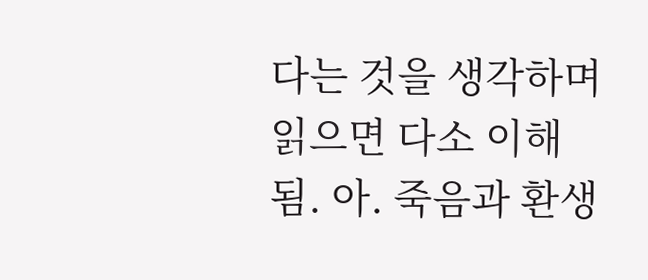다는 것을 생각하며 읽으면 다소 이해됨. 아. 죽음과 환생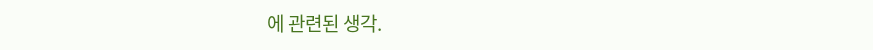에 관련된 생각.